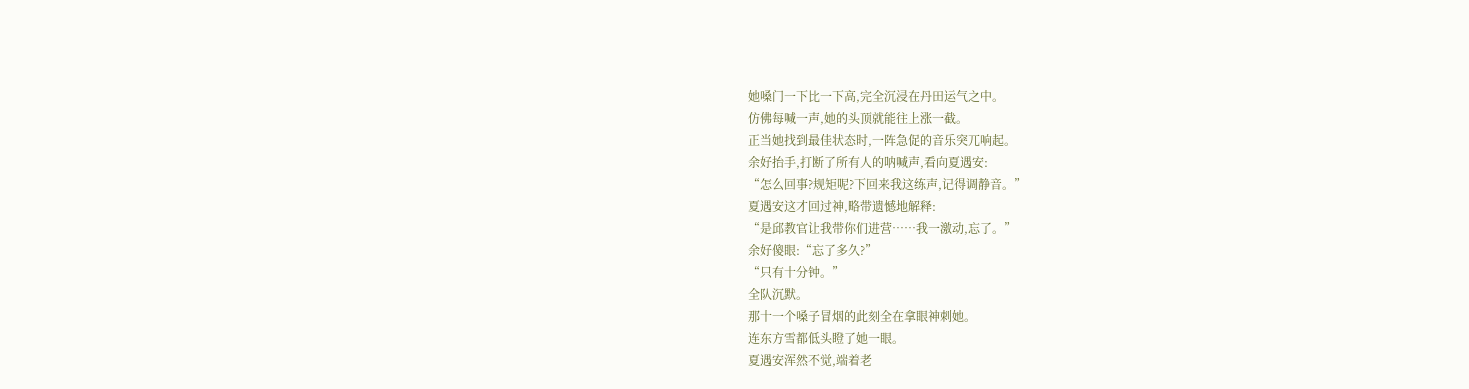她嗓门一下比一下高,完全沉浸在丹田运气之中。
仿佛每喊一声,她的头顶就能往上涨一截。
正当她找到最佳状态时,一阵急促的音乐突兀响起。
余好抬手,打断了所有人的呐喊声,看向夏遇安:
“怎么回事?规矩呢?下回来我这练声,记得调静音。”
夏遇安这才回过神,略带遗憾地解释:
“是邱教官让我带你们进营……我一激动,忘了。”
余好傻眼:“忘了多久?”
“只有十分钟。”
全队沉默。
那十一个嗓子冒烟的此刻全在拿眼神刺她。
连东方雪都低头瞪了她一眼。
夏遇安浑然不觉,端着老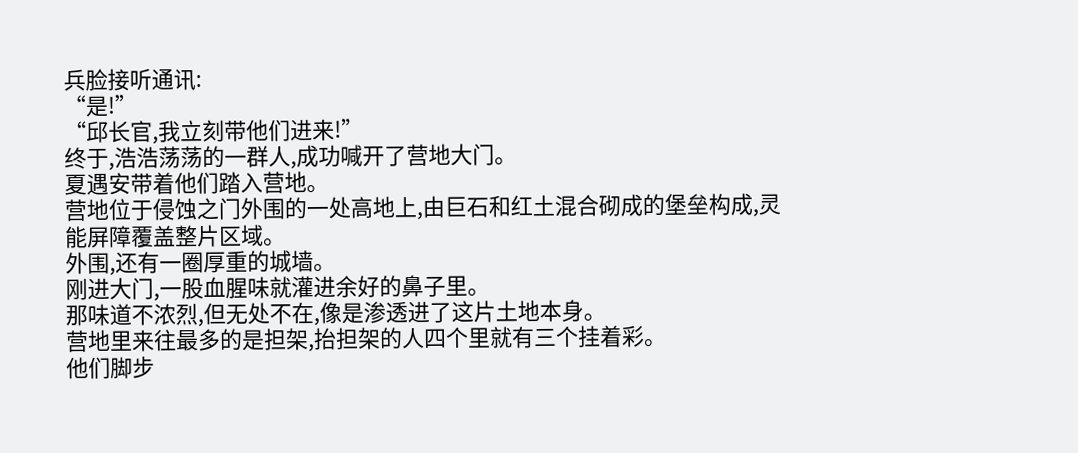兵脸接听通讯:
“是!”
“邱长官,我立刻带他们进来!”
终于,浩浩荡荡的一群人,成功喊开了营地大门。
夏遇安带着他们踏入营地。
营地位于侵蚀之门外围的一处高地上,由巨石和红土混合砌成的堡垒构成,灵能屏障覆盖整片区域。
外围,还有一圈厚重的城墙。
刚进大门,一股血腥味就灌进余好的鼻子里。
那味道不浓烈,但无处不在,像是渗透进了这片土地本身。
营地里来往最多的是担架,抬担架的人四个里就有三个挂着彩。
他们脚步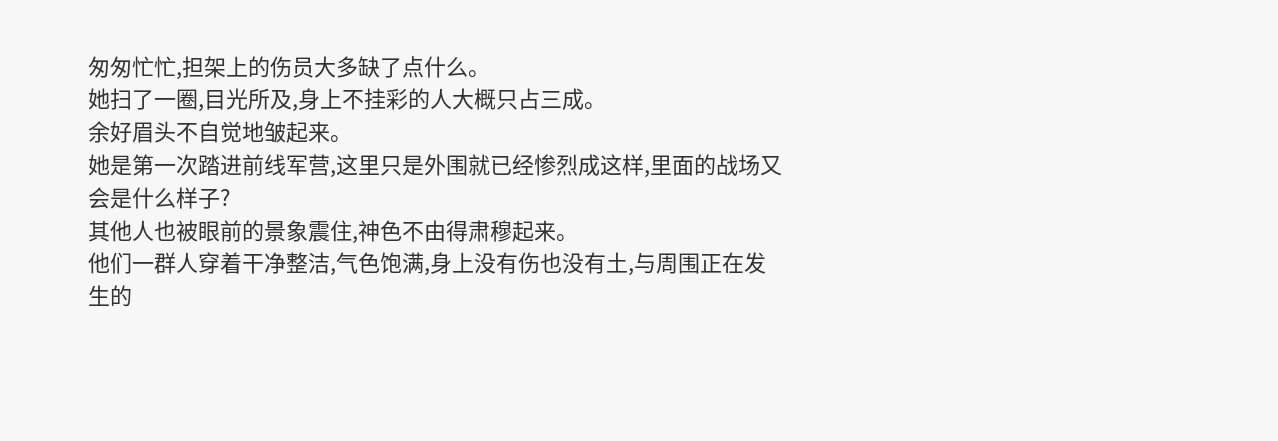匆匆忙忙,担架上的伤员大多缺了点什么。
她扫了一圈,目光所及,身上不挂彩的人大概只占三成。
余好眉头不自觉地皱起来。
她是第一次踏进前线军营,这里只是外围就已经惨烈成这样,里面的战场又会是什么样子?
其他人也被眼前的景象震住,神色不由得肃穆起来。
他们一群人穿着干净整洁,气色饱满,身上没有伤也没有土,与周围正在发生的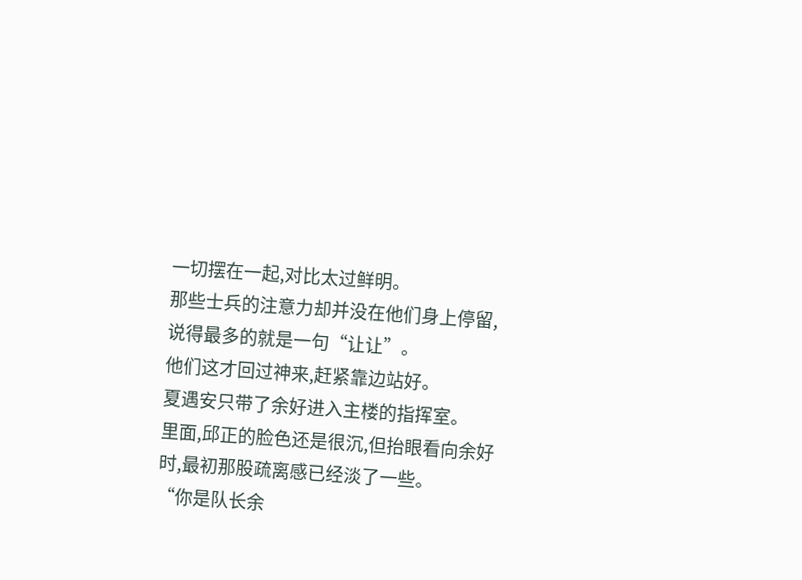一切摆在一起,对比太过鲜明。
那些士兵的注意力却并没在他们身上停留,说得最多的就是一句“让让”。
他们这才回过神来,赶紧靠边站好。
夏遇安只带了余好进入主楼的指挥室。
里面,邱正的脸色还是很沉,但抬眼看向余好时,最初那股疏离感已经淡了一些。
“你是队长余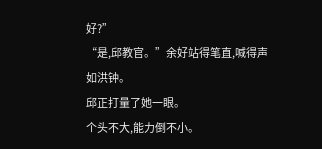好?”
“是,邱教官。”余好站得笔直,喊得声如洪钟。
邱正打量了她一眼。
个头不大,能力倒不小。